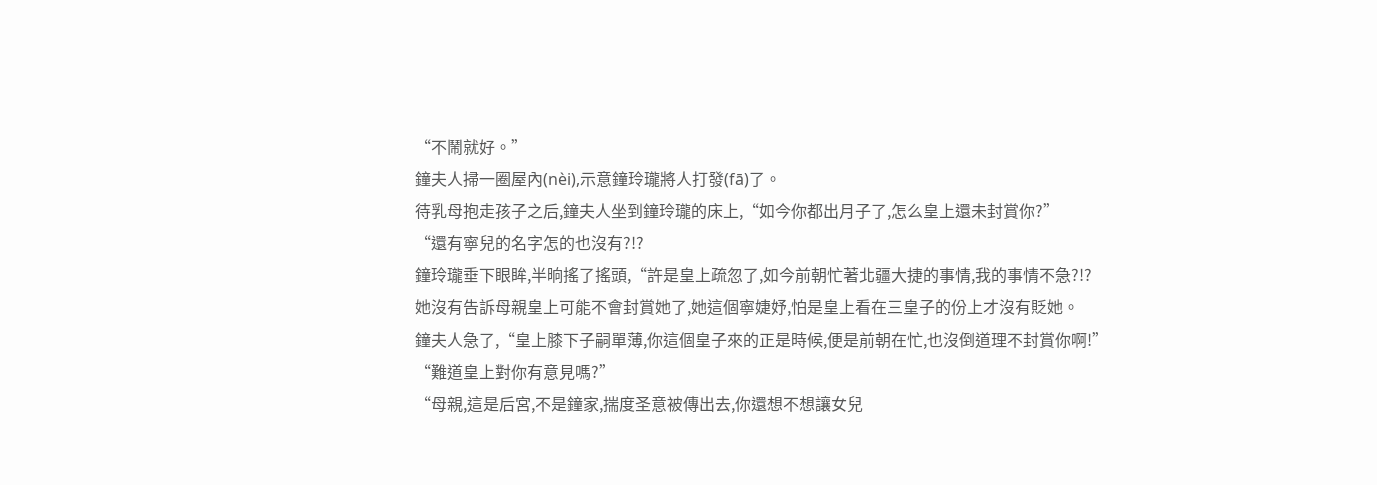“不鬧就好。”
鐘夫人掃一圈屋內(nèi),示意鐘玲瓏將人打發(fā)了。
待乳母抱走孩子之后,鐘夫人坐到鐘玲瓏的床上,“如今你都出月子了,怎么皇上還未封賞你?”
“還有寧兒的名字怎的也沒有?!?
鐘玲瓏垂下眼眸,半晌搖了搖頭,“許是皇上疏忽了,如今前朝忙著北疆大捷的事情,我的事情不急?!?
她沒有告訴母親皇上可能不會封賞她了,她這個寧婕妤,怕是皇上看在三皇子的份上才沒有貶她。
鐘夫人急了,“皇上膝下子嗣單薄,你這個皇子來的正是時候,便是前朝在忙,也沒倒道理不封賞你啊!”
“難道皇上對你有意見嗎?”
“母親,這是后宮,不是鐘家,揣度圣意被傳出去,你還想不想讓女兒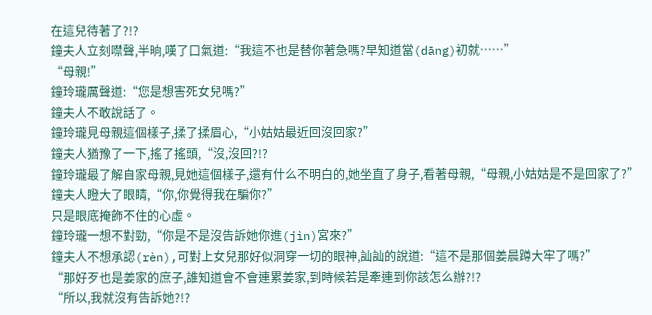在這兒待著了?!?
鐘夫人立刻噤聲,半晌,嘆了口氣道:“我這不也是替你著急嗎?早知道當(dāng)初就……”
“母親!”
鐘玲瓏厲聲道:“您是想害死女兒嗎?”
鐘夫人不敢說話了。
鐘玲瓏見母親這個樣子,揉了揉眉心,“小姑姑最近回沒回家?”
鐘夫人猶豫了一下,搖了搖頭,“沒,沒回?!?
鐘玲瓏最了解自家母親,見她這個樣子,還有什么不明白的,她坐直了身子,看著母親,“母親,小姑姑是不是回家了?”
鐘夫人瞪大了眼睛,“你,你覺得我在騙你?”
只是眼底掩飾不住的心虛。
鐘玲瓏一想不對勁,“你是不是沒告訴她你進(jìn)宮來?”
鐘夫人不想承認(rèn),可對上女兒那好似洞穿一切的眼神,訕訕的說道:“這不是那個姜晨蹲大牢了嗎?”
“那好歹也是姜家的庶子,誰知道會不會連累姜家,到時候若是牽連到你該怎么辦?!?
“所以,我就沒有告訴她?!?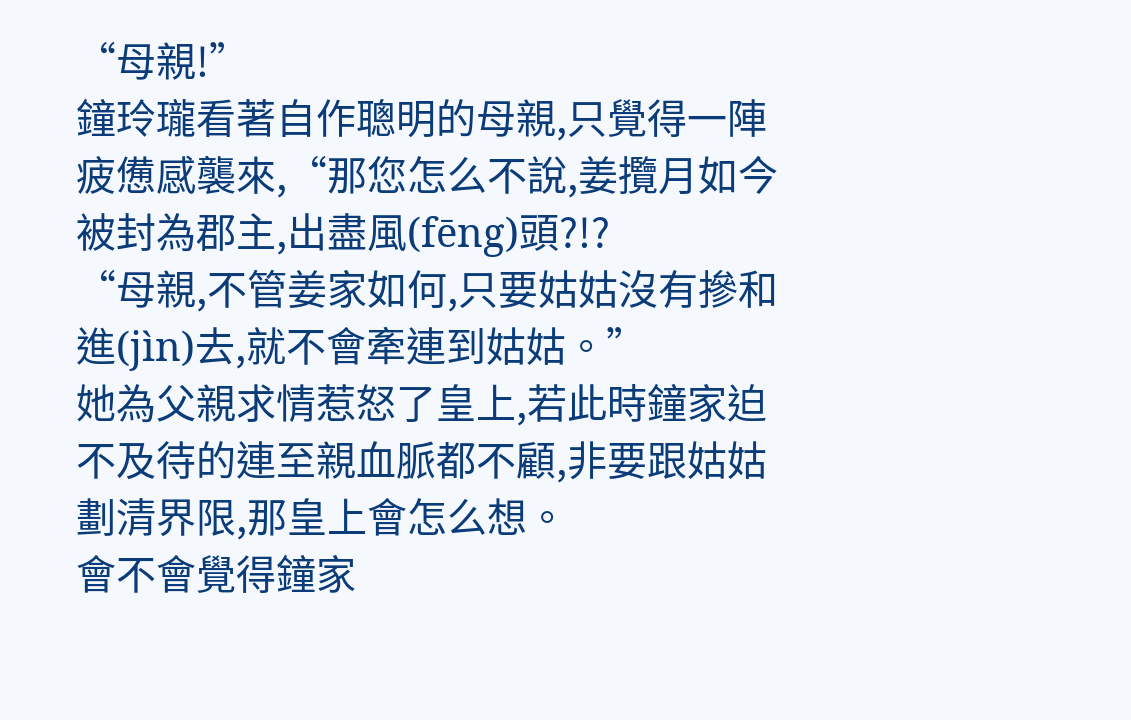“母親!”
鐘玲瓏看著自作聰明的母親,只覺得一陣疲憊感襲來,“那您怎么不說,姜攬月如今被封為郡主,出盡風(fēng)頭?!?
“母親,不管姜家如何,只要姑姑沒有摻和進(jìn)去,就不會牽連到姑姑。”
她為父親求情惹怒了皇上,若此時鐘家迫不及待的連至親血脈都不顧,非要跟姑姑劃清界限,那皇上會怎么想。
會不會覺得鐘家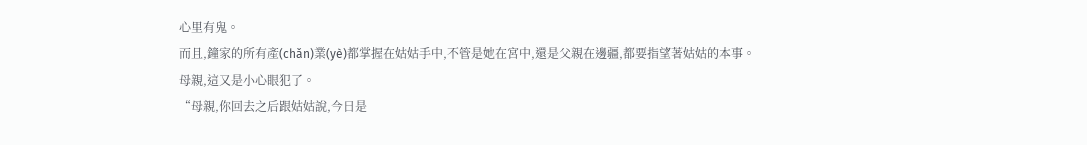心里有鬼。
而且,鐘家的所有產(chǎn)業(yè)都掌握在姑姑手中,不管是她在宮中,還是父親在邊疆,都要指望著姑姑的本事。
母親,這又是小心眼犯了。
“母親,你回去之后跟姑姑說,今日是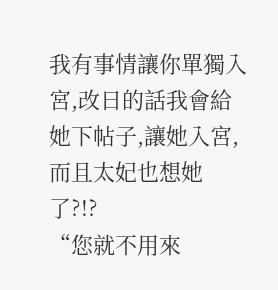我有事情讓你單獨入宮,改日的話我會給她下帖子,讓她入宮,而且太妃也想她了?!?
“您就不用來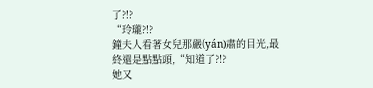了?!?
“玲瓏?!?
鐘夫人看著女兒那嚴(yán)肅的目光,最終還是點點頭,“知道了?!?
她又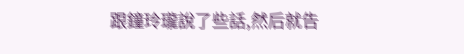跟鐘玲瓏說了些話,然后就告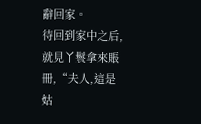辭回家。
待回到家中之后,就見丫鬟拿來賬冊,“夫人,這是姑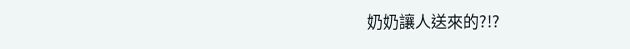奶奶讓人送來的?!?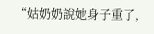“姑奶奶說她身子重了,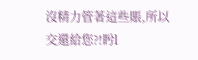沒精力管著這些賬,所以交還給您?!盻l